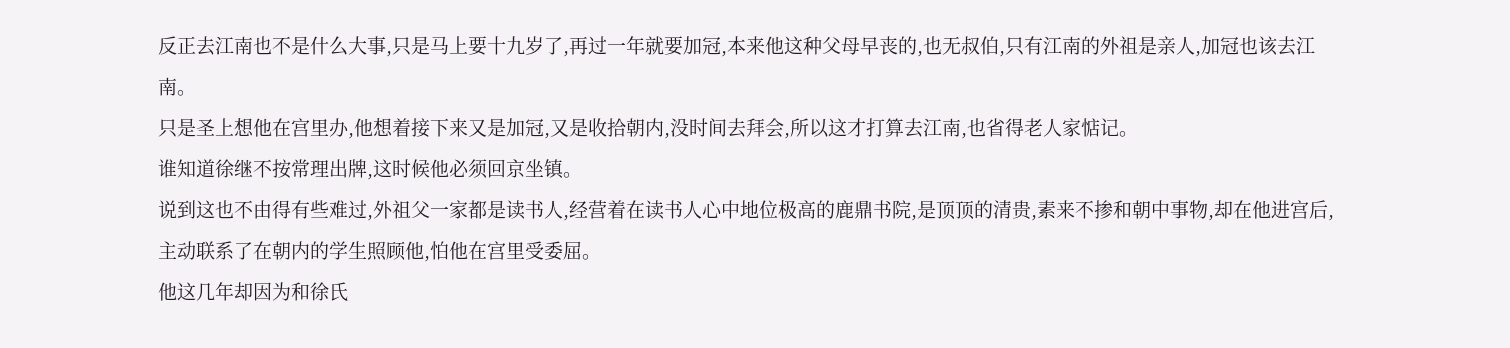反正去江南也不是什么大事,只是马上要十九岁了,再过一年就要加冠,本来他这种父母早丧的,也无叔伯,只有江南的外祖是亲人,加冠也该去江南。
只是圣上想他在宫里办,他想着接下来又是加冠,又是收拾朝内,没时间去拜会,所以这才打算去江南,也省得老人家惦记。
谁知道徐继不按常理出牌,这时候他必须回京坐镇。
说到这也不由得有些难过,外祖父一家都是读书人,经营着在读书人心中地位极高的鹿鼎书院,是顶顶的清贵,素来不掺和朝中事物,却在他进宫后,主动联系了在朝内的学生照顾他,怕他在宫里受委屈。
他这几年却因为和徐氏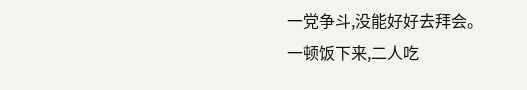一党争斗,没能好好去拜会。
一顿饭下来,二人吃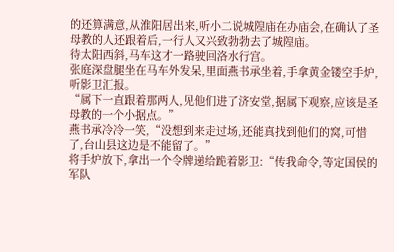的还算满意,从淮阳居出来,听小二说城隍庙在办庙会,在确认了圣母教的人还跟着后,一行人又兴致勃勃去了城隍庙。
待太阳西斜,马车这才一路驶回洛水行宫。
张庭深盘腿坐在马车外发呆,里面燕书承坐着,手拿黄金镂空手炉,听影卫汇报。
“属下一直跟着那两人,见他们进了济安堂,据属下观察,应该是圣母教的一个小据点。”
燕书承冷冷一笑,“没想到来走过场,还能真找到他们的窝,可惜了,台山县这边是不能留了。”
将手炉放下,拿出一个令牌递给跪着影卫:“传我命令,等定国侯的军队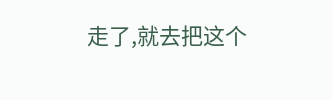走了,就去把这个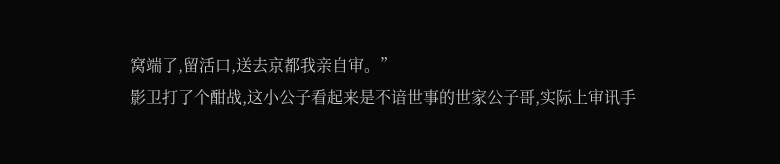窝端了,留活口,送去京都我亲自审。”
影卫打了个酣战,这小公子看起来是不谙世事的世家公子哥,实际上审讯手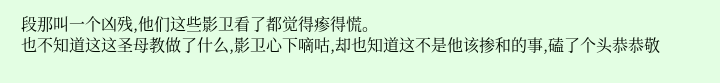段那叫一个凶残,他们这些影卫看了都觉得瘆得慌。
也不知道这这圣母教做了什么,影卫心下嘀咕,却也知道这不是他该掺和的事,磕了个头恭恭敬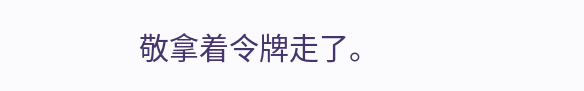敬拿着令牌走了。